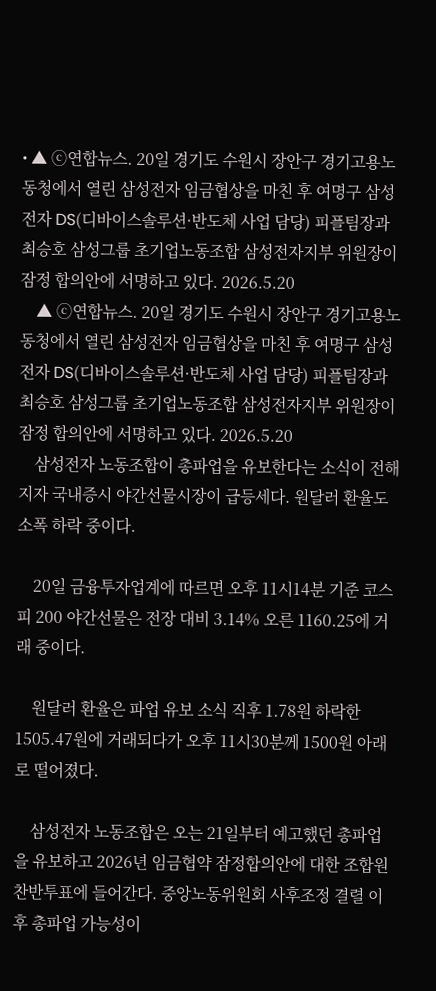• ▲ ⓒ연합뉴스. 20일 경기도 수원시 장안구 경기고용노동청에서 열린 삼성전자 임금협상을 마친 후 여명구 삼성전자 DS(디바이스솔루션·반도체 사업 담당) 피플팀장과 최승호 삼성그룹 초기업노동조합 삼성전자지부 위원장이 잠정 합의안에 서명하고 있다. 2026.5.20
    ▲ ⓒ연합뉴스. 20일 경기도 수원시 장안구 경기고용노동청에서 열린 삼성전자 임금협상을 마친 후 여명구 삼성전자 DS(디바이스솔루션·반도체 사업 담당) 피플팀장과 최승호 삼성그룹 초기업노동조합 삼성전자지부 위원장이 잠정 합의안에 서명하고 있다. 2026.5.20
    삼성전자 노동조합이 총파업을 유보한다는 소식이 전해지자 국내증시 야간선물시장이 급등세다. 원달러 환율도 소폭 하락 중이다.

    20일 금융투자업계에 따르면 오후 11시14분 기준 코스피 200 야간선물은 전장 대비 3.14% 오른 1160.25에 거래 중이다.

    원달러 환율은 파업 유보 소식 직후 1.78원 하락한 1505.47원에 거래되다가 오후 11시30분께 1500원 아래로 떨어졌다.

    삼성전자 노동조합은 오는 21일부터 예고했던 총파업을 유보하고 2026년 임금협약 잠정합의안에 대한 조합원 찬반투표에 들어간다. 중앙노동위원회 사후조정 결렬 이후 총파업 가능성이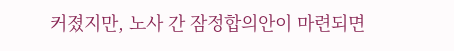커졌지만, 노사 간 잠정합의안이 마련되면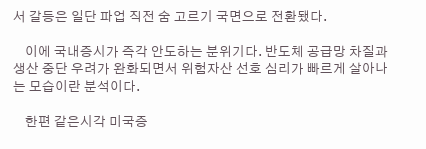서 갈등은 일단 파업 직전 숨 고르기 국면으로 전환됐다.

    이에 국내증시가 즉각 안도하는 분위기다. 반도체 공급망 차질과 생산 중단 우려가 완화되면서 위험자산 선호 심리가 빠르게 살아나는 모습이란 분석이다.

    한편 같은시각 미국증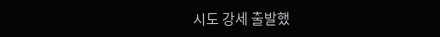시도 강세 출발했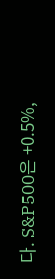다. S&P500은 +0.5%,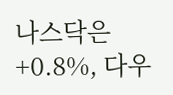나스닥은 +0.8%, 다우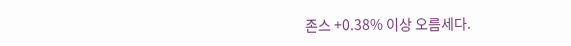존스 +0.38% 이상 오름세다.